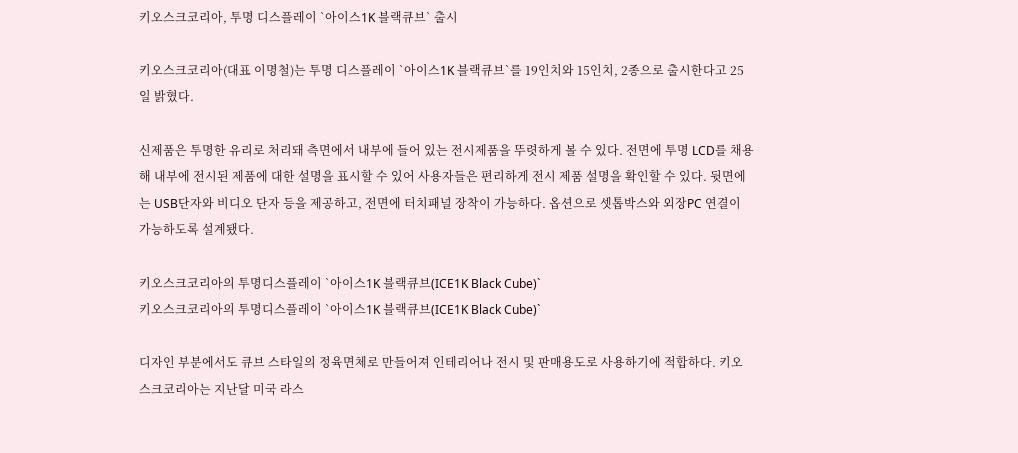키오스크코리아, 투명 디스플레이 `아이스1K 블랙큐브` 출시

키오스크코리아(대표 이명철)는 투명 디스플레이 `아이스1K 블랙큐브`를 19인치와 15인치, 2종으로 출시한다고 25일 밝혔다.

신제품은 투명한 유리로 처리돼 측면에서 내부에 들어 있는 전시제품을 뚜렷하게 볼 수 있다. 전면에 투명 LCD를 채용해 내부에 전시된 제품에 대한 설명을 표시할 수 있어 사용자들은 편리하게 전시 제품 설명을 확인할 수 있다. 뒷면에는 USB단자와 비디오 단자 등을 제공하고, 전면에 터치패널 장착이 가능하다. 옵션으로 셋톱박스와 외장PC 연결이 가능하도록 설계됐다.

키오스크코리아의 투명디스플레이 `아이스1K 블랙큐브(ICE1K Black Cube)`
키오스크코리아의 투명디스플레이 `아이스1K 블랙큐브(ICE1K Black Cube)`

디자인 부분에서도 큐브 스타일의 정육면체로 만들어져 인테리어나 전시 및 판매용도로 사용하기에 적합하다. 키오스크코리아는 지난달 미국 라스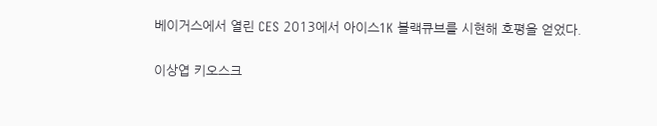베이거스에서 열린 CES 2013에서 아이스1K 블랙큐브를 시현해 호평을 얻었다.

이상엽 키오스크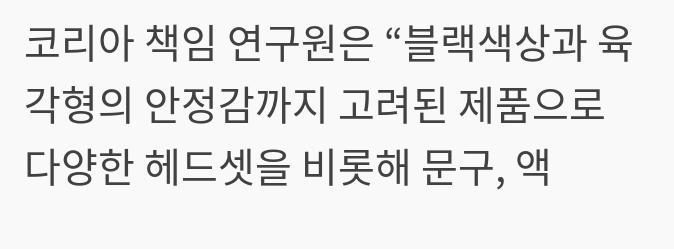코리아 책임 연구원은 “블랙색상과 육각형의 안정감까지 고려된 제품으로 다양한 헤드셋을 비롯해 문구, 액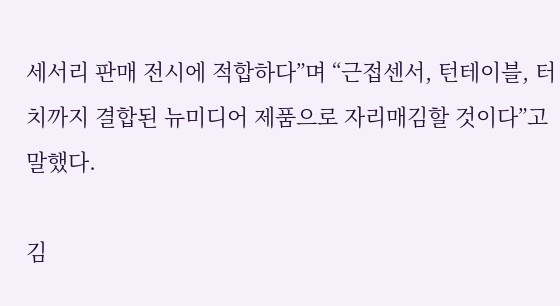세서리 판매 전시에 적합하다”며 “근접센서, 턴테이블, 터치까지 결합된 뉴미디어 제품으로 자리매김할 것이다”고 말했다.

김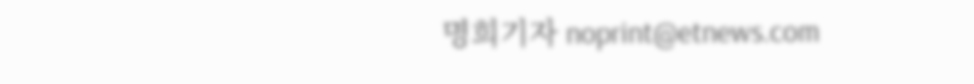명희기자 noprint@etnews.com